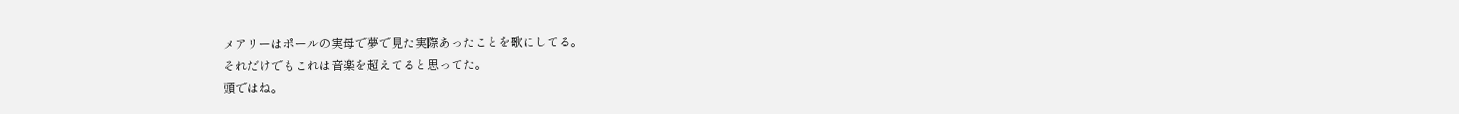メアリーはポールの実母で夢で見た実際あったことを歌にしてる。
それだけでもこれは音楽を超えてると思ってた。
頭ではね。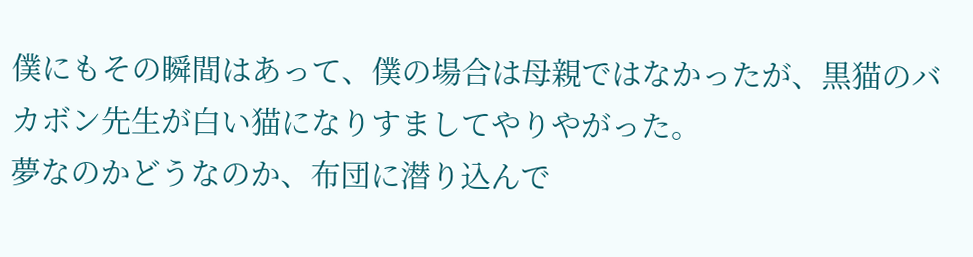僕にもその瞬間はあって、僕の場合は母親ではなかったが、黒猫のバカボン先生が白い猫になりすましてやりやがった。
夢なのかどうなのか、布団に潜り込んで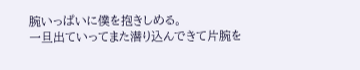腕いっぱいに僕を抱きしめる。
一旦出ていってまた潜り込んできて片腕を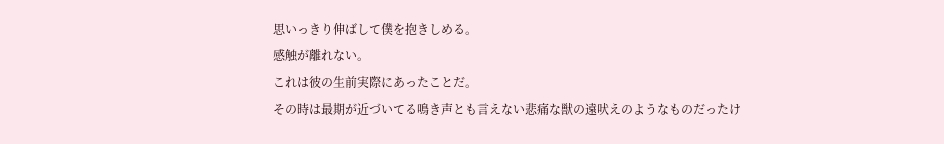思いっきり伸ばして僕を抱きしめる。
感触が離れない。
これは彼の生前実際にあったことだ。
その時は最期が近づいてる鳴き声とも言えない悲痛な獣の遠吠えのようなものだったけ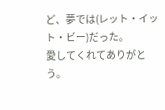ど、夢では(レット・イット・ビー)だった。
愛してくれてありがとう。